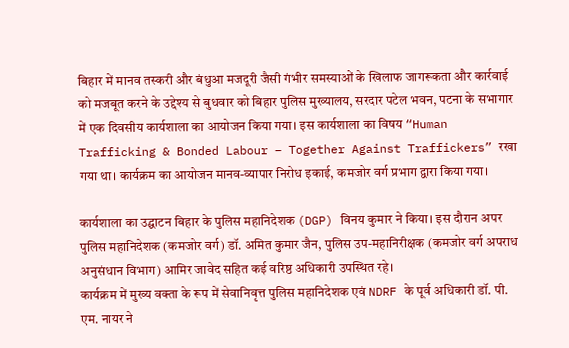बिहार में मानव तस्करी और बंधुआ मजदूरी जैसी गंभीर समस्याओं के खिलाफ जागरूकता और कार्रवाई को मजबूत करने के उद्देश्य से बुधवार को बिहार पुलिस मुख्यालय, सरदार पटेल भवन, पटना के सभागार में एक दिवसीय कार्यशाला का आयोजन किया गया। इस कार्यशाला का विषय “Human Trafficking & Bonded Labour – Together Against Traffickers” रखा गया था। कार्यक्रम का आयोजन मानव-व्यापार निरोध इकाई, कमजोर वर्ग प्रभाग द्वारा किया गया।

कार्यशाला का उद्घाटन बिहार के पुलिस महानिदेशक (DGP) विनय कुमार ने किया। इस दौरान अपर पुलिस महानिदेशक (कमजोर वर्ग) डॉ. अमित कुमार जैन, पुलिस उप-महानिरीक्षक (कमजोर वर्ग अपराध अनुसंधान विभाग) आमिर जावेद सहित कई वरिष्ठ अधिकारी उपस्थित रहे।
कार्यक्रम में मुख्य वक्ता के रूप में सेवानिवृत्त पुलिस महानिदेशक एवं NDRF के पूर्व अधिकारी डॉ. पी. एम. नायर ने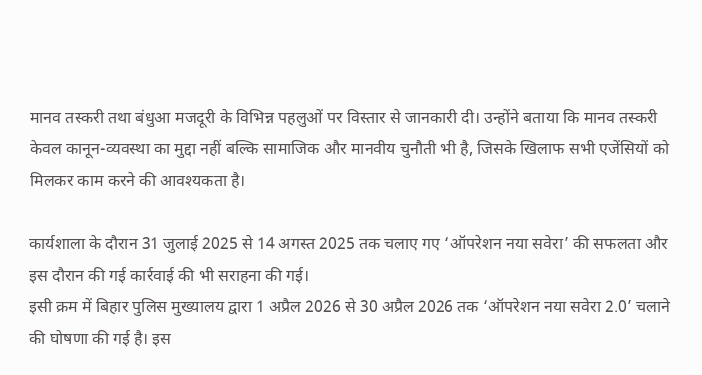मानव तस्करी तथा बंधुआ मजदूरी के विभिन्न पहलुओं पर विस्तार से जानकारी दी। उन्होंने बताया कि मानव तस्करी केवल कानून-व्यवस्था का मुद्दा नहीं बल्कि सामाजिक और मानवीय चुनौती भी है, जिसके खिलाफ सभी एजेंसियों को मिलकर काम करने की आवश्यकता है।

कार्यशाला के दौरान 31 जुलाई 2025 से 14 अगस्त 2025 तक चलाए गए ‘ऑपरेशन नया सवेरा’ की सफलता और इस दौरान की गई कार्रवाई की भी सराहना की गई।
इसी क्रम में बिहार पुलिस मुख्यालय द्वारा 1 अप्रैल 2026 से 30 अप्रैल 2026 तक ‘ऑपरेशन नया सवेरा 2.0’ चलाने की घोषणा की गई है। इस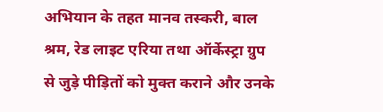अभियान के तहत मानव तस्करी, बाल श्रम, रेड लाइट एरिया तथा ऑर्केस्ट्रा ग्रुप से जुड़े पीड़ितों को मुक्त कराने और उनके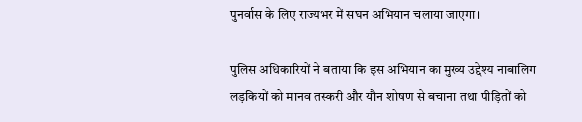पुनर्वास के लिए राज्यभर में सघन अभियान चलाया जाएगा।

पुलिस अधिकारियों ने बताया कि इस अभियान का मुख्य उद्देश्य नाबालिग लड़कियों को मानव तस्करी और यौन शोषण से बचाना तथा पीड़ितों को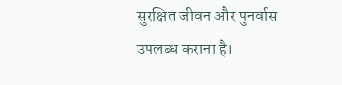सुरक्षित जीवन और पुनर्वास उपलब्ध कराना है।